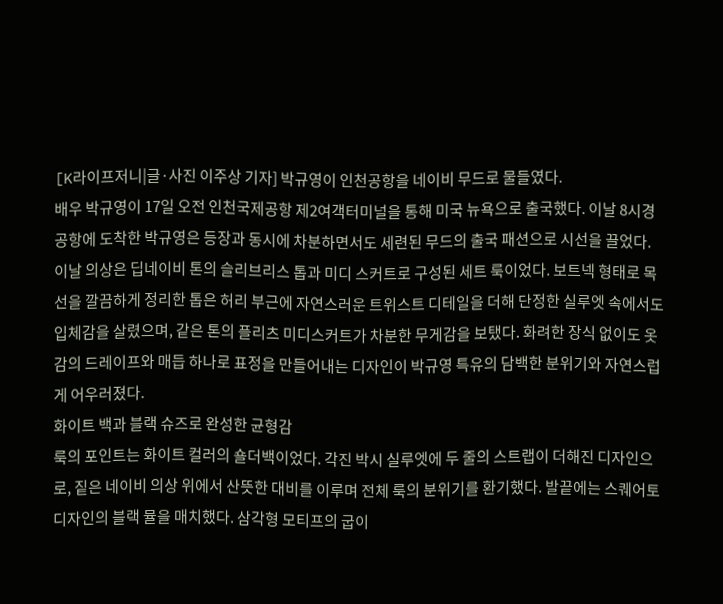[K라이프저니|글·사진 이주상 기자] 박규영이 인천공항을 네이비 무드로 물들였다.
배우 박규영이 17일 오전 인천국제공항 제2여객터미널을 통해 미국 뉴욕으로 출국했다. 이날 8시경 공항에 도착한 박규영은 등장과 동시에 차분하면서도 세련된 무드의 출국 패션으로 시선을 끌었다.
이날 의상은 딥네이비 톤의 슬리브리스 톱과 미디 스커트로 구성된 세트 룩이었다. 보트넥 형태로 목선을 깔끔하게 정리한 톱은 허리 부근에 자연스러운 트위스트 디테일을 더해 단정한 실루엣 속에서도 입체감을 살렸으며, 같은 톤의 플리츠 미디스커트가 차분한 무게감을 보탰다. 화려한 장식 없이도 옷감의 드레이프와 매듭 하나로 표정을 만들어내는 디자인이 박규영 특유의 담백한 분위기와 자연스럽게 어우러졌다.
화이트 백과 블랙 슈즈로 완성한 균형감
룩의 포인트는 화이트 컬러의 숄더백이었다. 각진 박시 실루엣에 두 줄의 스트랩이 더해진 디자인으로, 짙은 네이비 의상 위에서 산뜻한 대비를 이루며 전체 룩의 분위기를 환기했다. 발끝에는 스퀘어토 디자인의 블랙 뮬을 매치했다. 삼각형 모티프의 굽이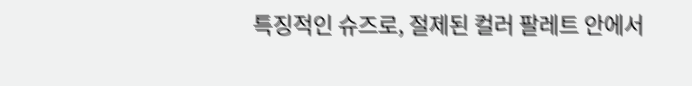특징적인 슈즈로, 절제된 컬러 팔레트 안에서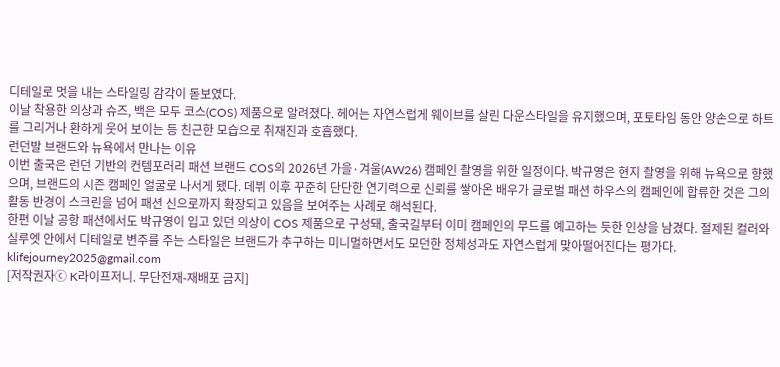디테일로 멋을 내는 스타일링 감각이 돋보였다.
이날 착용한 의상과 슈즈, 백은 모두 코스(COS) 제품으로 알려졌다. 헤어는 자연스럽게 웨이브를 살린 다운스타일을 유지했으며, 포토타임 동안 양손으로 하트를 그리거나 환하게 웃어 보이는 등 친근한 모습으로 취재진과 호흡했다.
런던발 브랜드와 뉴욕에서 만나는 이유
이번 출국은 런던 기반의 컨템포러리 패션 브랜드 COS의 2026년 가을·겨울(AW26) 캠페인 촬영을 위한 일정이다. 박규영은 현지 촬영을 위해 뉴욕으로 향했으며, 브랜드의 시즌 캠페인 얼굴로 나서게 됐다. 데뷔 이후 꾸준히 단단한 연기력으로 신뢰를 쌓아온 배우가 글로벌 패션 하우스의 캠페인에 합류한 것은 그의 활동 반경이 스크린을 넘어 패션 신으로까지 확장되고 있음을 보여주는 사례로 해석된다.
한편 이날 공항 패션에서도 박규영이 입고 있던 의상이 COS 제품으로 구성돼, 출국길부터 이미 캠페인의 무드를 예고하는 듯한 인상을 남겼다. 절제된 컬러와 실루엣 안에서 디테일로 변주를 주는 스타일은 브랜드가 추구하는 미니멀하면서도 모던한 정체성과도 자연스럽게 맞아떨어진다는 평가다.
klifejourney2025@gmail.com
[저작권자ⓒ K라이프저니. 무단전재-재배포 금지]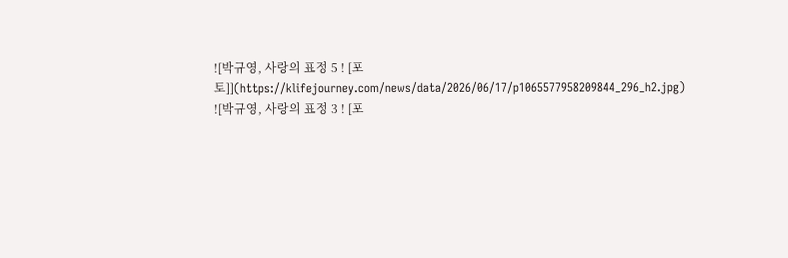![박규영, 사랑의 표정 5 ! [포토]](https://klifejourney.com/news/data/2026/06/17/p1065577958209844_296_h2.jpg)
![박규영, 사랑의 표정 3 ! [포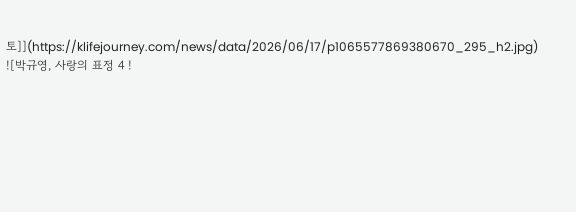토]](https://klifejourney.com/news/data/2026/06/17/p1065577869380670_295_h2.jpg)
![박규영, 사랑의 표정 4 !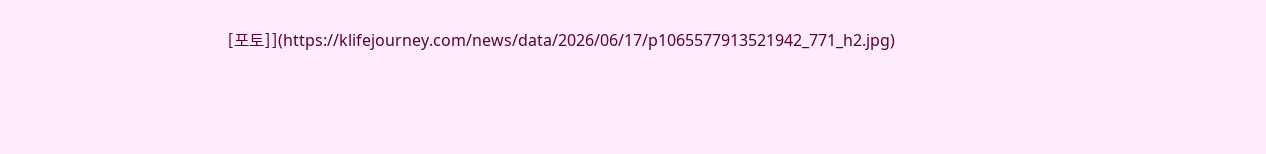[포토]](https://klifejourney.com/news/data/2026/06/17/p1065577913521942_771_h2.jpg)